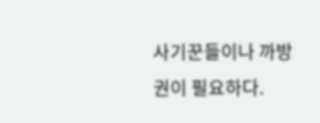사기꾼들이나 까방권이 필요하다.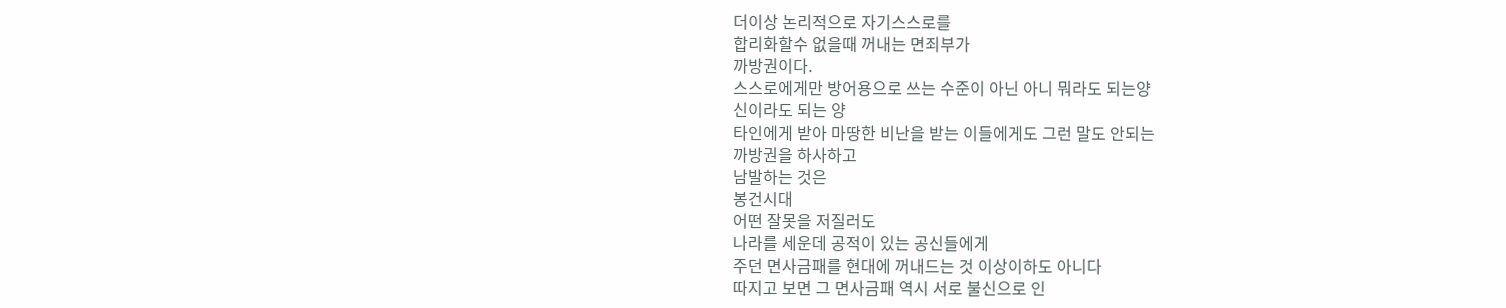더이상 논리적으로 자기스스로를
합리화할수 없을때 꺼내는 면죄부가
까방권이다.
스스로에게만 방어용으로 쓰는 수준이 아닌 아니 뭐라도 되는양
신이라도 되는 양
타인에게 받아 마땅한 비난을 받는 이들에게도 그런 말도 안되는
까방권을 하사하고
남발하는 것은
봉건시대
어떤 잘못을 저질러도
나라를 세운데 공적이 있는 공신들에게
주던 면사금패를 현대에 꺼내드는 것 이상이하도 아니다
따지고 보면 그 면사금패 역시 서로 불신으로 인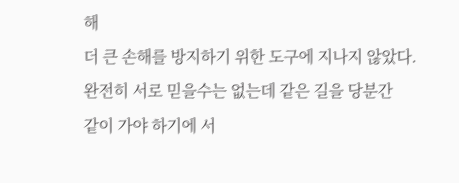해
더 큰 손해를 방지하기 위한 도구에 지나지 않았다.
완전히 서로 믿을수는 없는데 같은 길을 당분간
같이 가야 하기에 서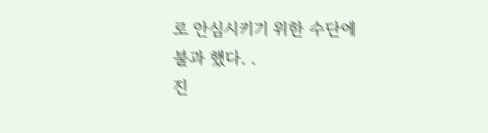로 안심시키기 위한 수단에 불과 했다. .
진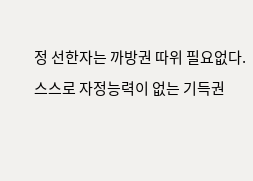정 선한자는 까방권 따위 필요없다.
스스로 자정능력이 없는 기득권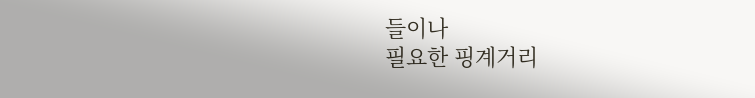들이나
필요한 핑계거리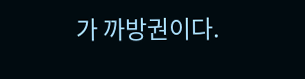가 까방권이다.